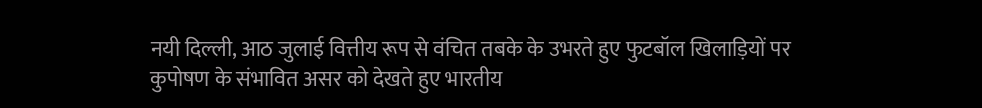नयी दिल्ली, आठ जुलाई वित्तीय रूप से वंचित तबके के उभरते हुए फुटबॉल खिलाड़ियों पर कुपोषण के संभावित असर को देखते हुए भारतीय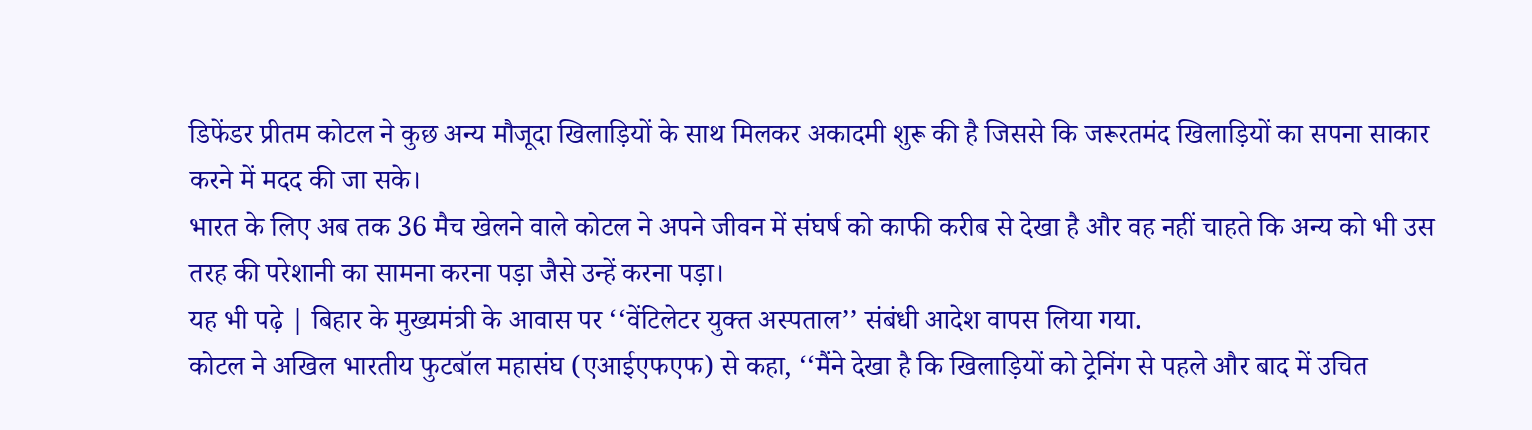डिफेंडर प्रीतम कोटल ने कुछ अन्य मौजूदा खिलाड़ियों के साथ मिलकर अकादमी शुरू की है जिससे कि जरूरतमंद खिलाड़ियों का सपना साकार करने में मदद की जा सके।
भारत के लिए अब तक 36 मैच खेलने वाले कोटल ने अपने जीवन में संघर्ष को काफी करीब से देखा है और वह नहीं चाहते कि अन्य को भी उस तरह की परेशानी का सामना करना पड़ा जैसे उन्हें करना पड़ा।
यह भी पढ़े | बिहार के मुख्यमंत्री के आवास पर ‘‘वेंटिलेटर युक्त अस्पताल’’ संबंधी आदेश वापस लिया गया.
कोटल ने अखिल भारतीय फुटबॉल महासंघ (एआईएफएफ) से कहा, ‘‘मैंने देखा है कि खिलाड़ियों को ट्रेनिंग से पहले और बाद में उचित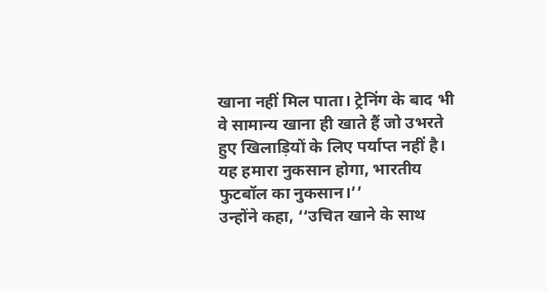खाना नहीं मिल पाता। ट्रेनिंग के बाद भी वे सामान्य खाना ही खाते हैं जो उभरते हुए खिलाड़ियों के लिए पर्याप्त नहीं है। यह हमारा नुकसान होगा, भारतीय फुटबॉल का नुकसान।’’
उन्होंने कहा, ‘‘उचित खाने के साथ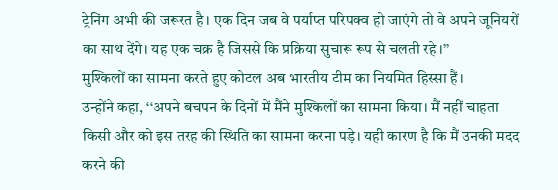ट्रेनिंग अभी की जरूरत है। एक दिन जब वे पर्याप्त परिपक्व हो जाएंगे तो वे अपने जूनियरों का साथ देंगे। यह एक चक्र है जिससे कि प्रक्रिया सुचारू रूप से चलती रहे।’’
मुश्किलों का सामना करते हुए कोटल अब भारतीय टीम का नियमित हिस्सा हैं।
उन्होंने कहा, ‘‘अपने बचपन के दिनों में मैंने मुश्किलों का सामना किया। मैं नहीं चाहता किसी और को इस तरह की स्थिति का सामना करना पड़े। यही कारण है कि मैं उनकी मदद करने की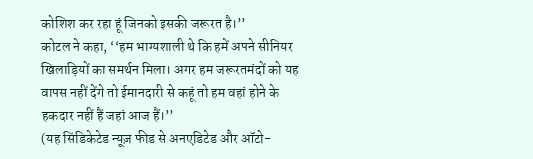कोशिश कर रहा हूं जिनको इसकी जरूरत है।’’
कोटल ने कहा, ‘‘हम भाग्यशाली थे कि हमें अपने सीनियर खिलाड़ियों का समर्थन मिला। अगर हम जरूरतमंदों को यह वापस नहीं देंगे तो ईमानदारी से कहूं तो हम वहां होने के हकदार नहीं हैं जहां आज हैं।’’
(यह सिंडिकेटेड न्यूज़ फीड से अनएडिटेड और ऑटो-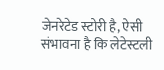जेनरेटेड स्टोरी है, ऐसी संभावना है कि लेटेस्टली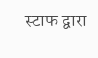स्टाफ द्वारा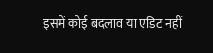इसमें कोई बदलाव या एडिट नहीं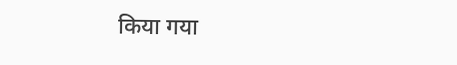किया गया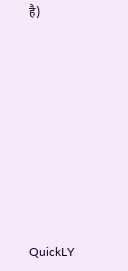है)













QuickLY